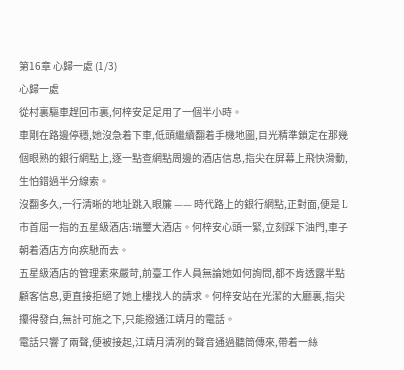第16章 心歸一處 (1/3)
心歸一處
從村裏驅車趕回市裏,何梓安足足用了一個半小時。
車剛在路邊停穩,她沒急着下車,低頭繼續翻着手機地圖,目光精準鎖定在那幾個眼熟的銀行網點上,逐一點查網點周邊的酒店信息,指尖在屏幕上飛快滑動,生怕錯過半分線索。
沒翻多久,一行清晰的地址跳入眼簾 —— 時代路上的銀行網點,正對面,便是 L 市首屈一指的五星級酒店:瑞璽大酒店。何梓安心頭一緊,立刻踩下油門,車子朝着酒店方向疾馳而去。
五星級酒店的管理素來嚴苛,前臺工作人員無論她如何詢問,都不肯透露半點顧客信息,更直接拒絕了她上樓找人的請求。何梓安站在光潔的大廳裏,指尖攥得發白,無計可施之下,只能撥通江靖月的電話。
電話只響了兩聲,便被接起,江靖月清冽的聲音通過聽筒傳來,帶着一絲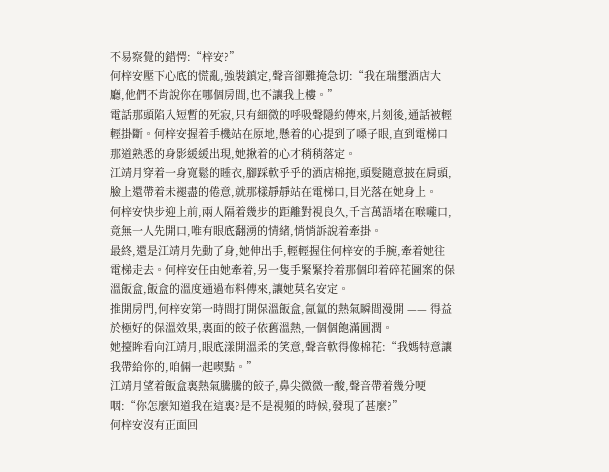不易察覺的錯愕:“梓安?”
何梓安壓下心底的慌亂,強裝鎮定,聲音卻難掩急切:“我在瑞璽酒店大廳,他們不肯說你在哪個房間,也不讓我上樓。”
電話那頭陷入短暫的死寂,只有細微的呼吸聲隱約傳來,片刻後,通話被輕輕掛斷。何梓安握着手機站在原地,懸着的心提到了嗓子眼,直到電梯口那道熟悉的身影緩緩出現,她揪着的心才稍稍落定。
江靖月穿着一身寬鬆的睡衣,腳踩軟乎乎的酒店棉拖,頭髮隨意披在肩頭,臉上還帶着未褪盡的倦意,就那樣靜靜站在電梯口,目光落在她身上。
何梓安快步迎上前,兩人隔着幾步的距離對視良久,千言萬語堵在喉嚨口,竟無一人先開口,唯有眼底翻湧的情緒,悄悄訴說着牽掛。
最終,還是江靖月先動了身,她伸出手,輕輕握住何梓安的手腕,牽着她往電梯走去。何梓安任由她牽着,另一隻手緊緊拎着那個印着碎花圖案的保溫飯盒,飯盒的溫度通過布料傳來,讓她莫名安定。
推開房門,何梓安第一時間打開保溫飯盒,氤氳的熱氣瞬間漫開 —— 得益於極好的保溫效果,裏面的餃子依舊溫熱,一個個飽滿圓潤。
她擡眸看向江靖月,眼底漾開溫柔的笑意,聲音軟得像棉花:“我媽特意讓我帶給你的,咱倆一起喫點。”
江靖月望着飯盒裏熱氣騰騰的餃子,鼻尖微微一酸,聲音帶着幾分哽咽:“你怎麼知道我在這裏?是不是視頻的時候,發現了甚麼?”
何梓安沒有正面回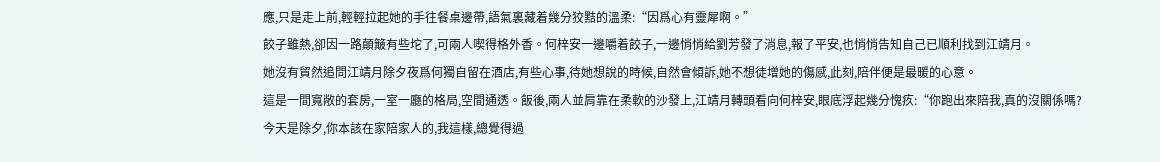應,只是走上前,輕輕拉起她的手往餐桌邊帶,語氣裏藏着幾分狡黠的溫柔:“因爲心有靈犀啊。”
餃子雖熱,卻因一路顛簸有些坨了,可兩人喫得格外香。何梓安一邊嚼着餃子,一邊悄悄給劉芳發了消息,報了平安,也悄悄告知自己已順利找到江靖月。
她沒有貿然追問江靖月除夕夜爲何獨自留在酒店,有些心事,待她想說的時候,自然會傾訴,她不想徒增她的傷感,此刻,陪伴便是最暖的心意。
這是一間寬敞的套房,一室一廳的格局,空間通透。飯後,兩人並肩靠在柔軟的沙發上,江靖月轉頭看向何梓安,眼底浮起幾分愧疚:“你跑出來陪我,真的沒關係嗎?今天是除夕,你本該在家陪家人的,我這樣,總覺得過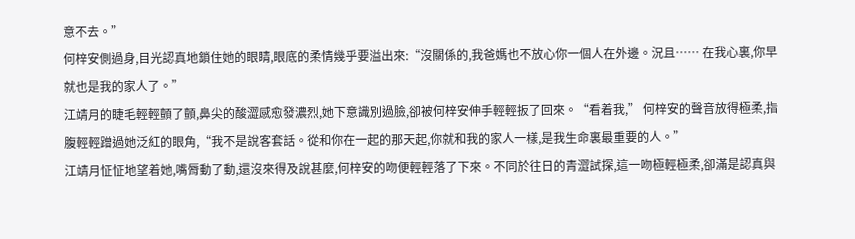意不去。”
何梓安側過身,目光認真地鎖住她的眼睛,眼底的柔情幾乎要溢出來:“沒關係的,我爸媽也不放心你一個人在外邊。況且…… 在我心裏,你早就也是我的家人了。”
江靖月的睫毛輕輕顫了顫,鼻尖的酸澀感愈發濃烈,她下意識別過臉,卻被何梓安伸手輕輕扳了回來。“看着我,” 何梓安的聲音放得極柔,指腹輕輕蹭過她泛紅的眼角,“我不是說客套話。從和你在一起的那天起,你就和我的家人一樣,是我生命裏最重要的人。”
江靖月怔怔地望着她,嘴脣動了動,還沒來得及說甚麼,何梓安的吻便輕輕落了下來。不同於往日的青澀試探,這一吻極輕極柔,卻滿是認真與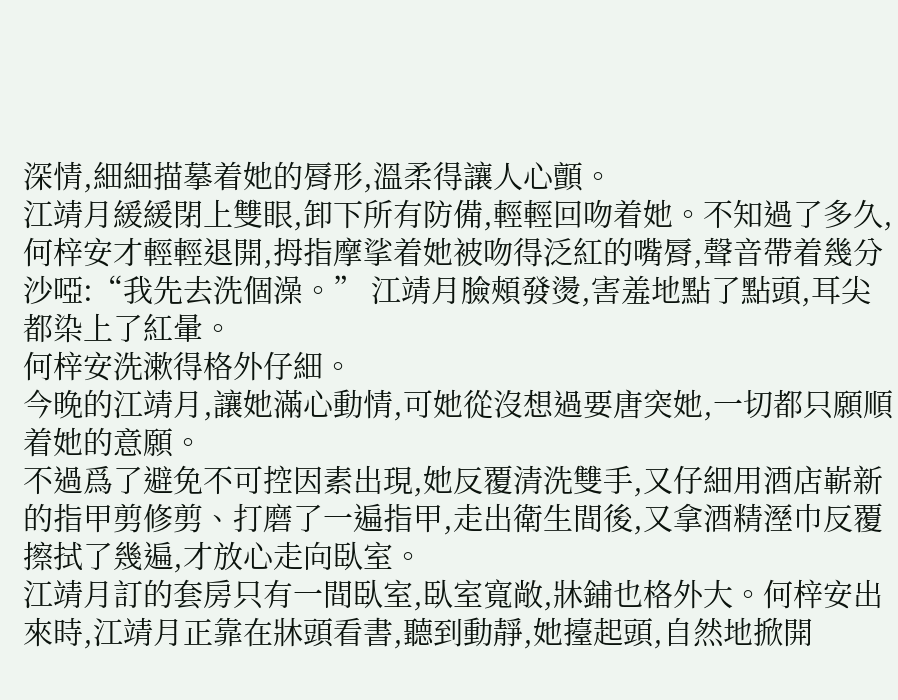深情,細細描摹着她的脣形,溫柔得讓人心顫。
江靖月緩緩閉上雙眼,卸下所有防備,輕輕回吻着她。不知過了多久,何梓安才輕輕退開,拇指摩挲着她被吻得泛紅的嘴脣,聲音帶着幾分沙啞:“我先去洗個澡。” 江靖月臉頰發燙,害羞地點了點頭,耳尖都染上了紅暈。
何梓安洗漱得格外仔細。
今晚的江靖月,讓她滿心動情,可她從沒想過要唐突她,一切都只願順着她的意願。
不過爲了避免不可控因素出現,她反覆清洗雙手,又仔細用酒店嶄新的指甲剪修剪、打磨了一遍指甲,走出衛生間後,又拿酒精溼巾反覆擦拭了幾遍,才放心走向臥室。
江靖月訂的套房只有一間臥室,臥室寬敞,牀鋪也格外大。何梓安出來時,江靖月正靠在牀頭看書,聽到動靜,她擡起頭,自然地掀開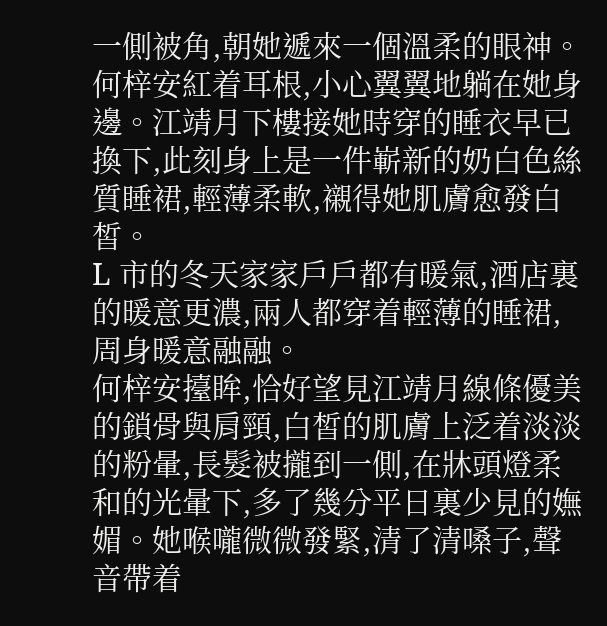一側被角,朝她遞來一個溫柔的眼神。
何梓安紅着耳根,小心翼翼地躺在她身邊。江靖月下樓接她時穿的睡衣早已換下,此刻身上是一件嶄新的奶白色絲質睡裙,輕薄柔軟,襯得她肌膚愈發白皙。
L 市的冬天家家戶戶都有暖氣,酒店裏的暖意更濃,兩人都穿着輕薄的睡裙,周身暖意融融。
何梓安擡眸,恰好望見江靖月線條優美的鎖骨與肩頸,白皙的肌膚上泛着淡淡的粉暈,長髮被攏到一側,在牀頭燈柔和的光暈下,多了幾分平日裏少見的嫵媚。她喉嚨微微發緊,清了清嗓子,聲音帶着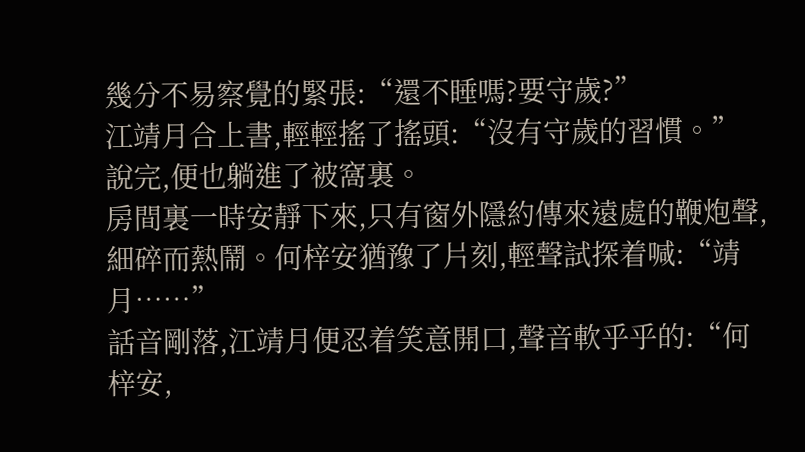幾分不易察覺的緊張:“還不睡嗎?要守歲?”
江靖月合上書,輕輕搖了搖頭:“沒有守歲的習慣。” 說完,便也躺進了被窩裏。
房間裏一時安靜下來,只有窗外隱約傳來遠處的鞭炮聲,細碎而熱鬧。何梓安猶豫了片刻,輕聲試探着喊:“靖月……”
話音剛落,江靖月便忍着笑意開口,聲音軟乎乎的:“何梓安,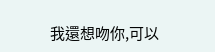我還想吻你,可以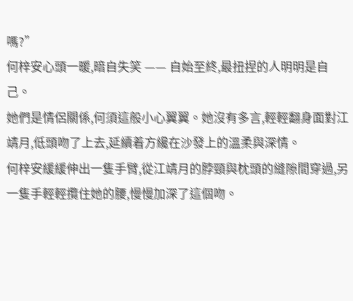嗎?”
何梓安心頭一暖,暗自失笑 —— 自始至終,最扭捏的人明明是自己。
她們是情侶關係,何須這般小心翼翼。她沒有多言,輕輕翻身面對江靖月,低頭吻了上去,延續着方纔在沙發上的溫柔與深情。
何梓安緩緩伸出一隻手臂,從江靖月的脖頸與枕頭的縫隙間穿過,另一隻手輕輕攬住她的腰,慢慢加深了這個吻。